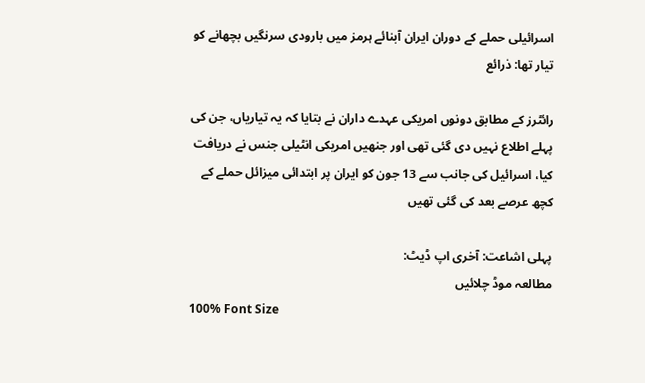اسرائیلی حملے کے دوران ایران آبنائے ہرمز میں بارودی سرنگیں بچھانے کو تیار تھا: ذرائع

رائٹرز کے مطابق دونوں امریکی عہدے داران نے بتایا کہ یہ تیاریاں، جن کی پہلے اطلاع نہیں دی گئی تھی اور جنھیں امریکی انٹیلی جنس نے دریافت کیا، اسرائیل کی جانب سے 13 جون کو ایران پر ابتدائی میزائل حملے کے کچھ عرصے بعد کی گئی تھیں

پہلی اشاعت: آخری اپ ڈیٹ:
مطالعہ موڈ چلائیں
100% Font Size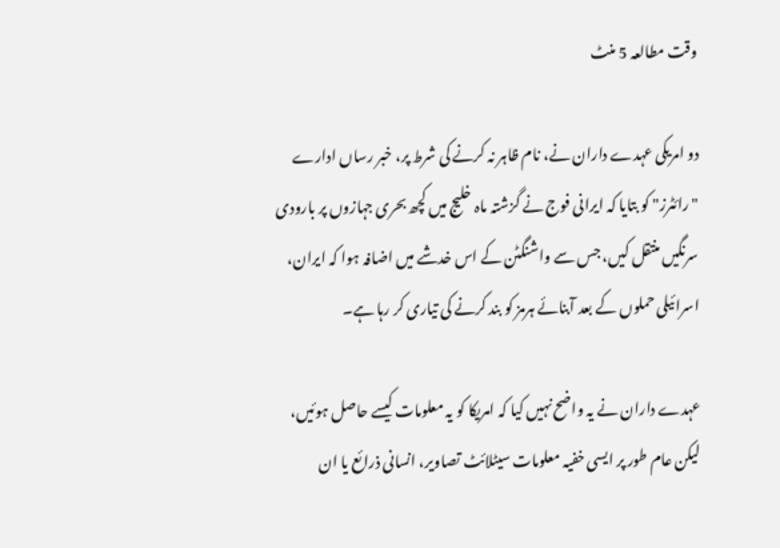وقت مطالعہ 5 منٹ

دو امریکی عہدے داران نے، نام ظاہر نہ کرنے کی شرط پر، خبر رساں ادارے "رائٹرز" کو بتایا کہ ایرانی فوج نے گزشتہ ماہ خلیج میں کچھ بحری جہازوں پر بارودی سرنگیں منتقل کیں، جس سے واشنگٹن کے اس خدشے میں اضافہ ہوا کہ ایران، اسرائیلی حملوں کے بعد آبنائے ہرمز کو بند کرنے کی تیاری کر رہا ہے۔

عہدے داران نے یہ واضح نہیں کیا کہ امریکا کو یہ معلومات کیسے حاصل ہوئیں، لیکن عام طور پر ایسی خفیہ معلومات سیٹلائٹ تصاویر، انسانی ذرائع یا ان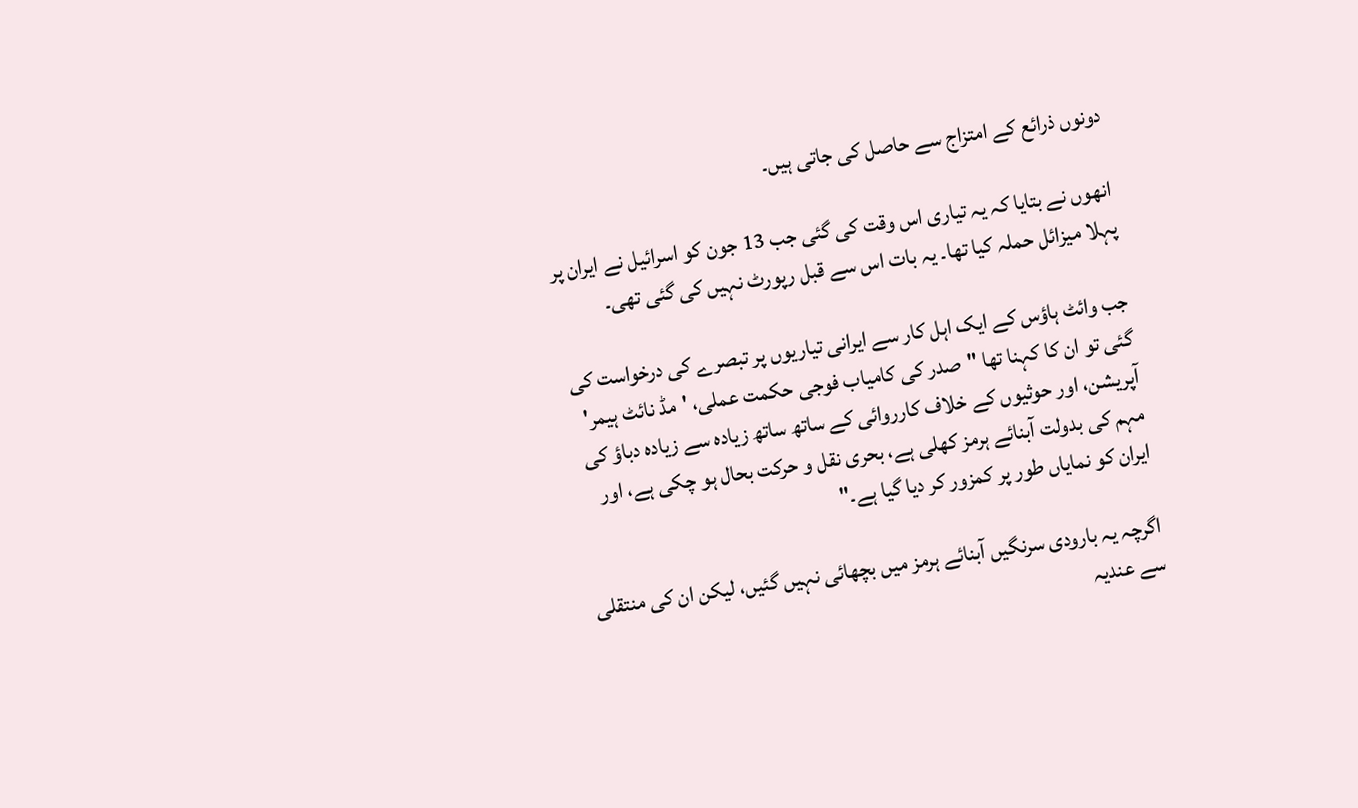دونوں ذرائع کے امتزاج سے حاصل کی جاتی ہیں۔

انھوں نے بتایا کہ یہ تیاری اس وقت کی گئی جب 13 جون کو اسرائیل نے ایران پر پہلا میزائل حملہ کیا تھا۔ یہ بات اس سے قبل رپورٹ نہیں کی گئی تھی۔

جب وائٹ ہاؤس کے ایک اہل کار سے ایرانی تیاریوں پر تبصرے کی درخواست کی گئی تو ان کا کہنا تھا "صدر کی کامیاب فوجی حکمت عملی، 'مڈ نائٹ ہیمر' آپریشن، اور حوثیوں کے خلاف کارروائی کے ساتھ ساتھ زیادہ سے زیادہ دباؤ کی مہم کی بدولت آبنائے ہرمز کھلی ہے، بحری نقل و حرکت بحال ہو چکی ہے، اور ایران کو نمایاں طور پر کمزور کر دیا گیا ہے۔"

اگرچہ یہ بارودی سرنگیں آبنائے ہرمز میں بچھائی نہیں گئیں، لیکن ان کی منتقلی سے عندیہ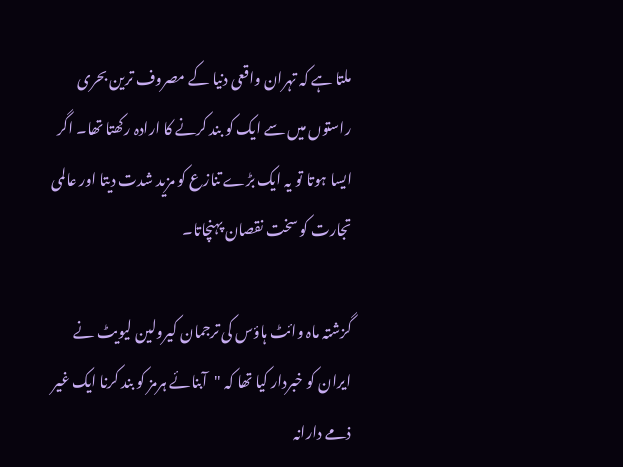ملتا ہے کہ تہران واقعی دنیا کے مصروف ترین بحری راستوں میں سے ایک کو بند کرنے کا ارادہ رکھتا تھا۔ اگر ایسا ہوتا تو یہ ایک بڑے تنازع کو مزید شدت دیتا اور عالمی تجارت کو سخت نقصان پہنچاتا۔

گزشتہ ماہ وائٹ ہاؤس کی ترجمان کیرولین لیویٹ نے ایران کو خبردار کیا تھا کہ "آبنائے ہرمز کو بند کرنا ایک غیر ذمے دارانہ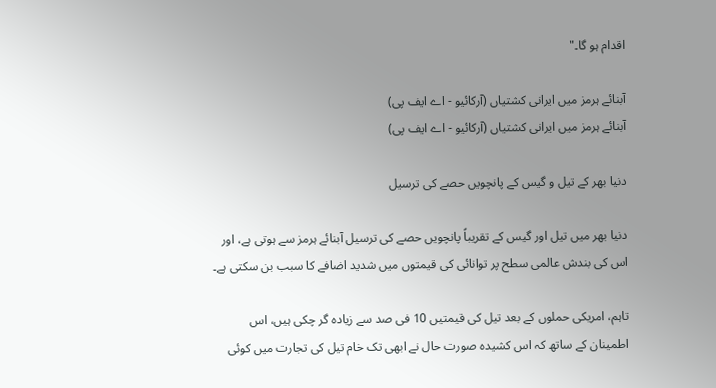اقدام ہو گا۔"

آبنائے ہرمز میں ایرانی کشتیاں (آرکائیو - اے ایف پی)
آبنائے ہرمز میں ایرانی کشتیاں (آرکائیو - اے ایف پی)

دنیا بھر کے تیل و گیس کے پانچویں حصے کی ترسیل

دنیا بھر میں تیل اور گیس کے تقریباً پانچویں حصے کی ترسیل آبنائے ہرمز سے ہوتی ہے، اور اس کی بندش عالمی سطح پر توانائی کی قیمتوں میں شدید اضافے کا سبب بن سکتی ہے۔

تاہم، امریکی حملوں کے بعد تیل کی قیمتیں 10 فی صد سے زیادہ گر چکی ہیں، اس اطمینان کے ساتھ کہ اس کشیدہ صورت حال نے ابھی تک خام تیل کی تجارت میں کوئی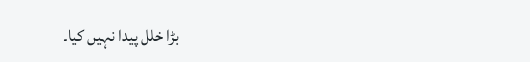بڑا خلل پیدا نہیں کیا۔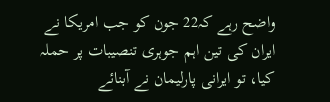واضح رہے کہ22 جون کو جب امریکا نے ایران کی تین اہم جوہری تنصیبات پر حملہ کیا، تو ایرانی پارلیمان نے آبنائے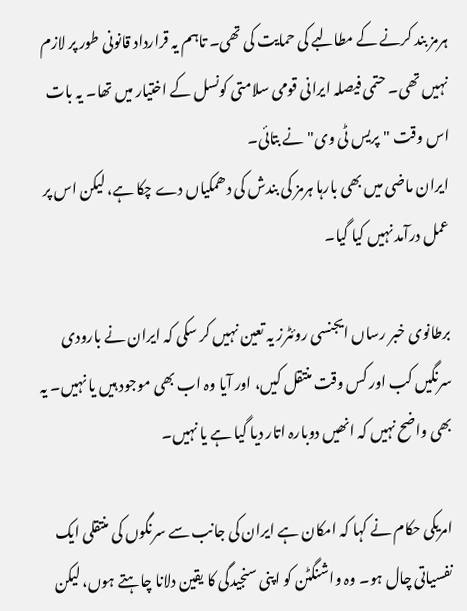ہرمز بند کرنے کے مطالبے کی حمایت کی تھی۔ تاہم یہ قرارداد قانونی طور پر لازم نہیں تھی۔ حتمی فیصلہ ایرانی قومی سلامتی کونسل کے اختیار میں تھا۔ یہ بات اس وقت "پریس ٹی وی" نے بتائی۔
ایران ماضی میں بھی بارہا ہرمز کی بندش کی دھمکیاں دے چکا ہے، لیکن اس پر عمل درآمد نہیں کیا گیا۔

برطانوی خبر رساں ایجنسی روئٹرز یہ تعین نہیں کر سکی کہ ایران نے بارودی سرنگیں کب اور کس وقت منتقل کیں، اور آیا وہ اب بھی موجود ہیں یا نہیں۔ یہ بھی واضح نہیں کہ انھیں دوبارہ اتار دیا گیا ہے یا نہیں۔

امریکی حکام نے کہا کہ امکان ہے ایران کی جانب سے سرنگوں کی منتقلی ایک نفسیاتی چال ہو۔ وہ واشنگٹن کو اپنی سنجیدگی کا یقین دلانا چاہتے ہوں، لیکن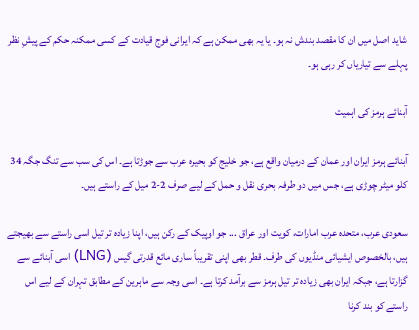شاید اصل میں ان کا مقصد بندش نہ ہو۔ یا یہ بھی ممکن ہے کہ ایرانی فوج قیادت کے کسی ممکنہ حکم کے پیشِ نظر پہلے سے تیاریاں کر رہی ہو۔

آبنائے ہرمز کی اہمیت

آبنائے ہرمز ایران اور عمان کے درمیان واقع ہے، جو خلیج کو بحیرہ عرب سے جوڑتا ہے۔ اس کی سب سے تنگ جگہ 34 کلو میٹر چوڑی ہے، جس میں دو طرفہ بحری نقل و حمل کے لیے صرف 2-2 میل کے راستے ہیں۔

سعودی عرب، متحدہ عرب امارات، کویت اور عراق ... جو اوپیک کے رکن ہیں، اپنا زیادہ تر تیل اسی راستے سے بھیجتے ہیں، بالخصوص ایشیائی منڈیوں کی طرف۔ قطر بھی اپنی تقریباً ساری مائع قدرتی گیس (LNG) اسی آبنائے سے گزارتا ہے، جبکہ ایران بھی زیادہ تر تیل ہرمز سے برآمد کرتا ہے۔ اسی وجہ سے ماہرین کے مطابق تہران کے لیے اس راستے کو بند کرنا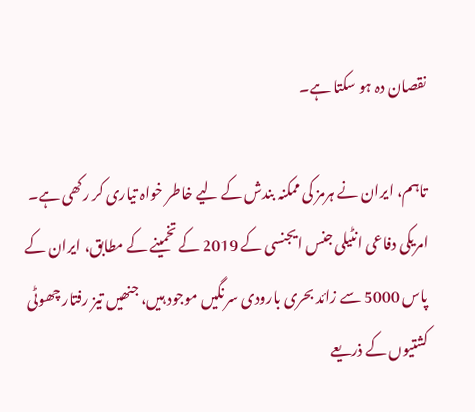نقصان دہ ہو سکتا ہے۔

تاہم، ایران نے ہرمز کی ممکنہ بندش کے لیے خاطر خواہ تیاری کر رکھی ہے۔ امریکی دفاعی انٹیلی جنس ایجنسی کے 2019 کے تخمینے کے مطابق، ایران کے پاس 5000 سے زائد بحری بارودی سرنگیں موجود ہیں، جنھیں تیز رفتار چھوٹی کشتیوں کے ذریعے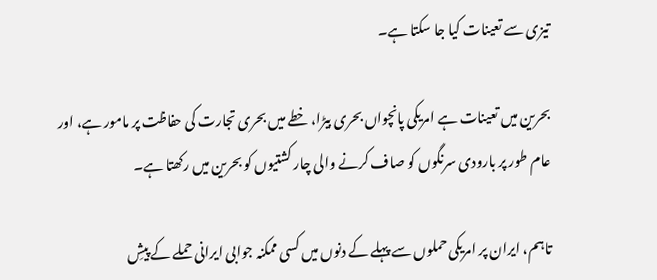تیزی سے تعینات کیا جا سکتا ہے۔

بحرین میں تعینات ہے امریکی پانچواں بحری بیڑا، خطے میں بحری تجارت کی حفاظت پر مامور ہے، اور عام طور پر بارودی سرنگوں کو صاف کرنے والی چار کشتیوں کو بحرین میں رکھتا ہے۔

تاہم، ایران پر امریکی حملوں سے پہلے کے دنوں میں کسی ممکنہ جوابی ایرانی حملے کے پیشِ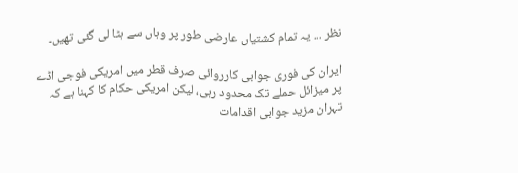نظر ... یہ تمام کشتیاں عارضی طور پر وہاں سے ہٹا لی گئی تھیں۔

ایران کی فوری جوابی کارروائی صرف قطر میں امریکی فوجی اڈے پر میزائل حملے تک محدود رہی، لیکن امریکی حکام کا کہنا ہے کہ تہران مزید جوابی اقدامات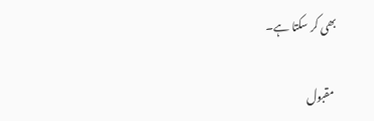بھی کر سکتا ہے۔

مقبول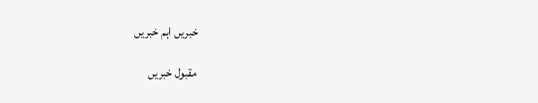خبریں اہم خبریں

مقبول خبریں